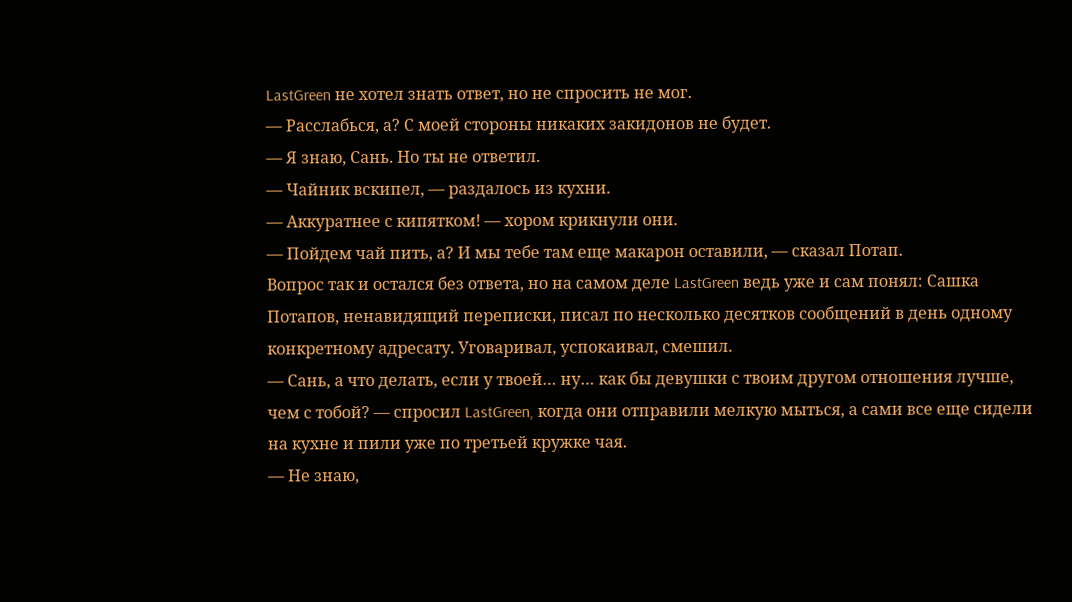LastGreen не хотел знать ответ, но не спросить не мог.
— Расслабься, а? С моей стороны никаких закидонов не будет.
— Я знаю, Сань. Но ты не ответил.
— Чайник вскипел, — раздалось из кухни.
— Аккуратнее с кипятком! — хором крикнули они.
— Пойдем чай пить, а? И мы тебе там еще макарон оставили, — сказал Потап.
Вопрос так и остался без ответа, но на самом деле LastGreen ведь уже и сам понял: Сашка Потапов, ненавидящий переписки, писал по несколько десятков сообщений в день одному конкретному адресату. Уговаривал, успокаивал, смешил.
— Сань, а что делать, если у твоей… ну… как бы девушки с твоим другом отношения лучше, чем с тобой? — спросил LastGreen, когда они отправили мелкую мыться, а сами все еще сидели на кухне и пили уже по третьей кружке чая.
— Не знаю,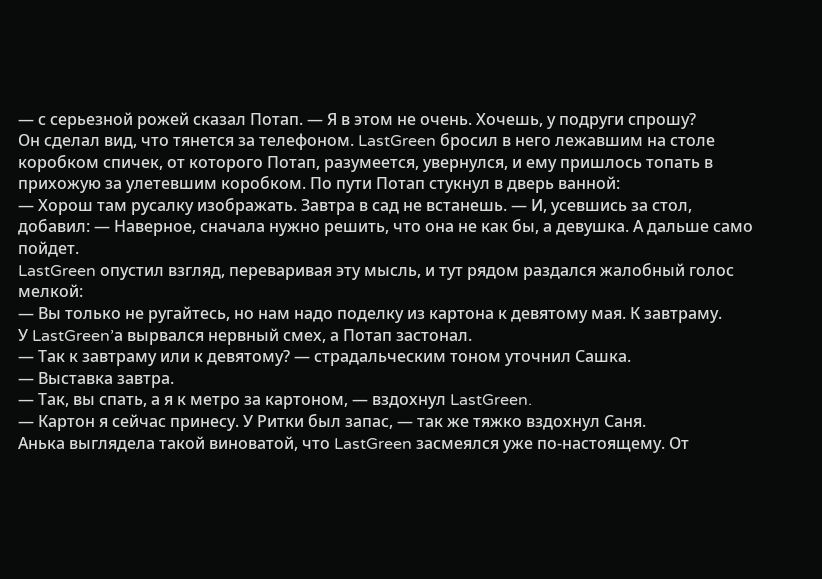— с серьезной рожей сказал Потап. — Я в этом не очень. Хочешь, у подруги спрошу?
Он сделал вид, что тянется за телефоном. LastGreen бросил в него лежавшим на столе коробком спичек, от которого Потап, разумеется, увернулся, и ему пришлось топать в прихожую за улетевшим коробком. По пути Потап стукнул в дверь ванной:
— Хорош там русалку изображать. Завтра в сад не встанешь. — И, усевшись за стол, добавил: — Наверное, сначала нужно решить, что она не как бы, а девушка. А дальше само пойдет.
LastGreen опустил взгляд, переваривая эту мысль, и тут рядом раздался жалобный голос мелкой:
— Вы только не ругайтесь, но нам надо поделку из картона к девятому мая. К завтраму.
У LastGreen’а вырвался нервный смех, а Потап застонал.
— Так к завтраму или к девятому? — страдальческим тоном уточнил Сашка.
— Выставка завтра.
— Так, вы спать, а я к метро за картоном, — вздохнул LastGreen.
— Картон я сейчас принесу. У Ритки был запас, — так же тяжко вздохнул Саня.
Анька выглядела такой виноватой, что LastGreen засмеялся уже по-настоящему. От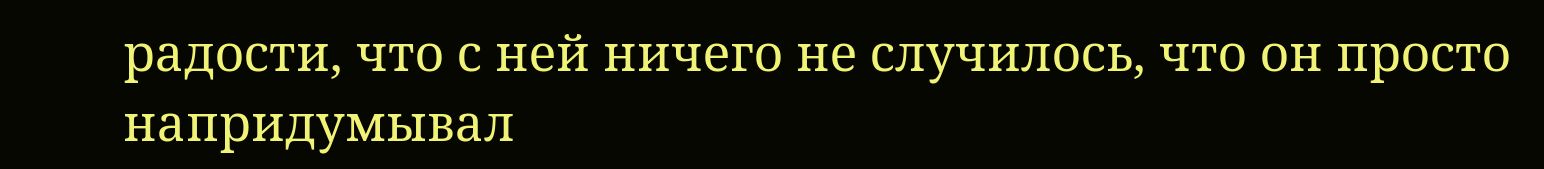радости, что с ней ничего не случилось, что он просто напридумывал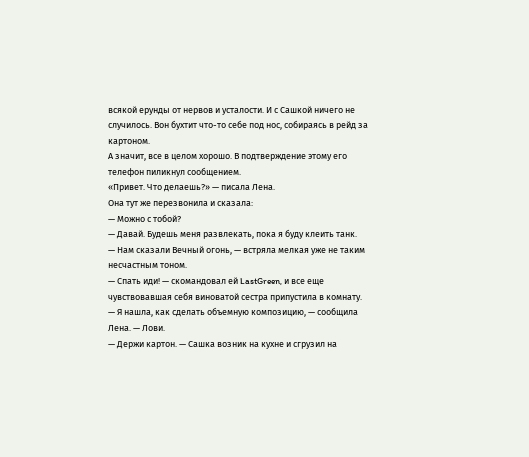всякой ерунды от нервов и усталости. И с Сашкой ничего не случилось. Вон бухтит что-то себе под нос, собираясь в рейд за картоном.
А значит, все в целом хорошо. В подтверждение этому его телефон пиликнул сообщением.
«Привет. Что делаешь?» — писала Лена.
Она тут же перезвонила и сказала:
— Можно с тобой?
— Давай. Будешь меня развлекать, пока я буду клеить танк.
— Нам сказали Вечный огонь, — встряла мелкая уже не таким несчастным тоном.
— Спать иди! — скомандовал ей LastGreen, и все еще чувствовавшая себя виноватой сестра припустила в комнату.
— Я нашла, как сделать объемную композицию, — сообщила Лена. — Лови.
— Держи картон. — Сашка возник на кухне и сгрузил на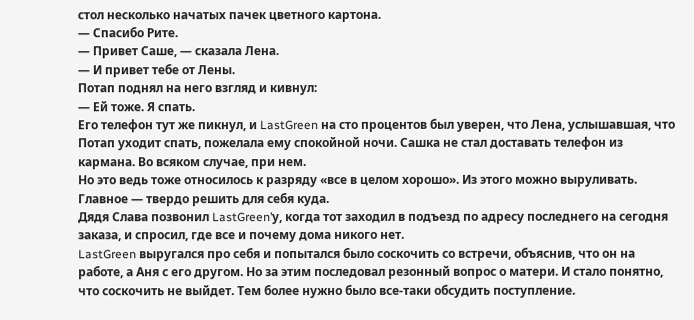стол несколько начатых пачек цветного картона.
— Спасибо Рите.
— Привет Саше, — сказала Лена.
— И привет тебе от Лены.
Потап поднял на него взгляд и кивнул:
— Ей тоже. Я спать.
Его телефон тут же пикнул, и LastGreen на сто процентов был уверен, что Лена, услышавшая, что Потап уходит спать, пожелала ему спокойной ночи. Сашка не стал доставать телефон из кармана. Во всяком случае, при нем.
Но это ведь тоже относилось к разряду «все в целом хорошо». Из этого можно выруливать. Главное — твердо решить для себя куда.
Дядя Слава позвонил LastGreen’у, когда тот заходил в подъезд по адресу последнего на сегодня заказа, и спросил, где все и почему дома никого нет.
LastGreen выругался про себя и попытался было соскочить со встречи, объяснив, что он на работе, а Аня с его другом. Но за этим последовал резонный вопрос о матери. И стало понятно, что соскочить не выйдет. Тем более нужно было все-таки обсудить поступление.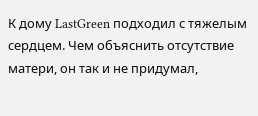К дому LastGreen подходил с тяжелым сердцем. Чем объяснить отсутствие матери, он так и не придумал,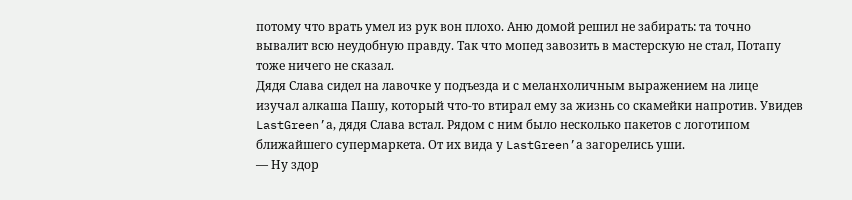потому что врать умел из рук вон плохо. Аню домой решил не забирать: та точно вывалит всю неудобную правду. Так что мопед завозить в мастерскую не стал, Потапу тоже ничего не сказал.
Дядя Слава сидел на лавочке у подъезда и с меланхоличным выражением на лице изучал алкаша Пашу, который что-то втирал ему за жизнь со скамейки напротив. Увидев LastGreen’а, дядя Слава встал. Рядом с ним было несколько пакетов с логотипом ближайшего супермаркета. От их вида у LastGreen’а загорелись уши.
— Ну здор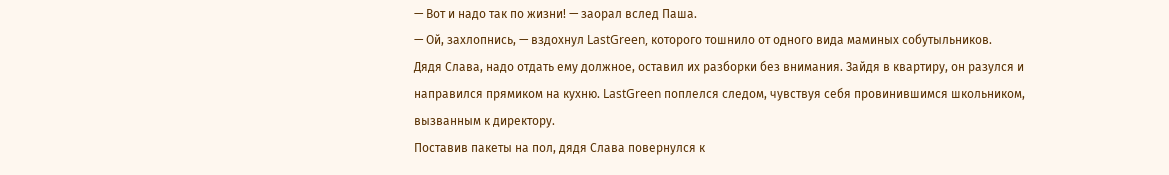— Вот и надо так по жизни! — заорал вслед Паша.
— Ой, захлопнись, — вздохнул LastGreen, которого тошнило от одного вида маминых собутыльников.
Дядя Слава, надо отдать ему должное, оставил их разборки без внимания. Зайдя в квартиру, он разулся и направился прямиком на кухню. LastGreen поплелся следом, чувствуя себя провинившимся школьником, вызванным к директору.
Поставив пакеты на пол, дядя Слава повернулся к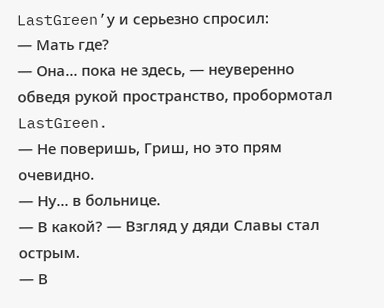LastGreen’у и серьезно спросил:
— Мать где?
— Она… пока не здесь, — неуверенно обведя рукой пространство, пробормотал LastGreen.
— Не поверишь, Гриш, но это прям очевидно.
— Ну… в больнице.
— В какой? — Взгляд у дяди Славы стал острым.
— В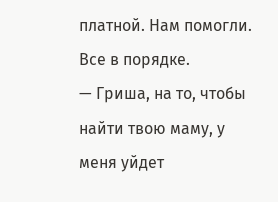платной. Нам помогли. Все в порядке.
— Гриша, на то, чтобы найти твою маму, у меня уйдет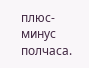плюс-минус полчаса.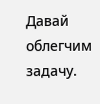Давай облегчим задачу.